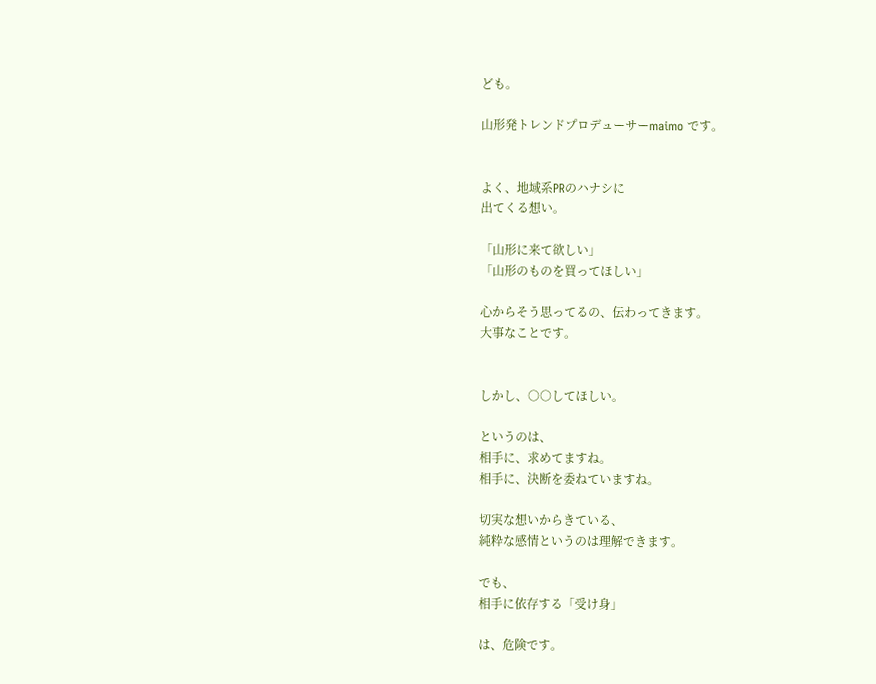ども。

山形発トレンドプロデューサーmaimo です。


よく、地域系PRのハナシに
出てくる想い。

「山形に来て欲しい」
「山形のものを買ってほしい」

心からそう思ってるの、伝わってきます。
大事なことです。


しかし、○○してほしい。

というのは、
相手に、求めてますね。
相手に、決断を委ねていますね。

切実な想いからきている、
純粋な感情というのは理解できます。

でも、
相手に依存する「受け身」

は、危険です。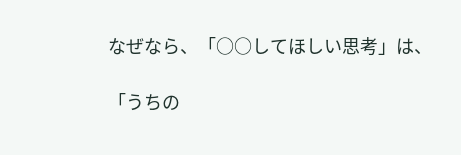なぜなら、「○○してほしい思考」は、

「うちの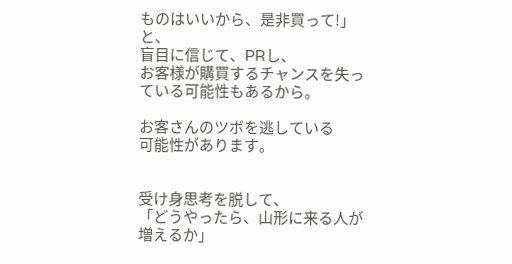ものはいいから、是非買って!」と、
盲目に信じて、PRし、
お客様が購買するチャンスを失っている可能性もあるから。

お客さんのツボを逃している
可能性があります。


受け身思考を脱して、
「どうやったら、山形に来る人が増えるか」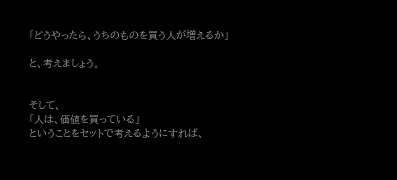「どうやったら、うちのものを買う人が増えるか」

と、考えましょう。


そして、
「人は、価値を買っている」
ということをセットで考えるようにすれば、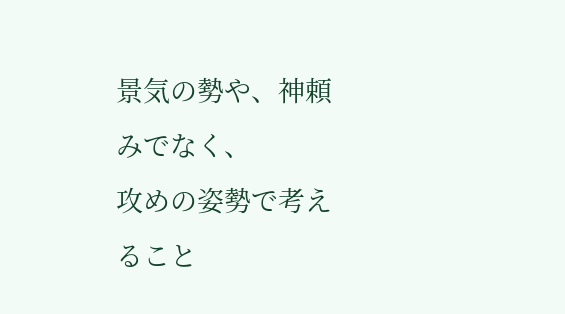景気の勢や、神頼みでなく、
攻めの姿勢で考えること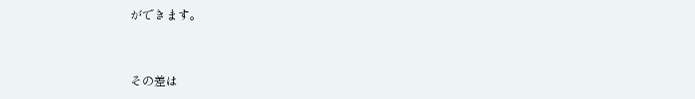ができます。


その差は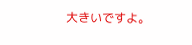大きいですよ。